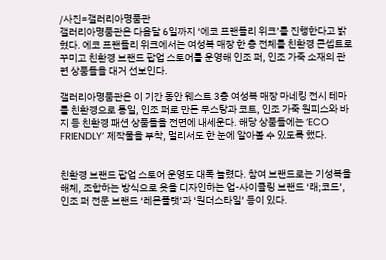/사진=갤러리아명품관
갤러리아명품관은 다음달 6일까지 ‘에코 프랜들리 위크’를 진행한다고 밝혔다. 에코 프랜들리 위크에서는 여성복 매장 한 층 전체를 친환경 콘셉트로 꾸미고 친환경 브랜드 팝업 스토어를 운영해 인조 퍼, 인조 가죽 소재의 관련 상품들을 대거 선보인다.

갤러리아명품관은 이 기간 동안 웨스트 3층 여성복 매장 마네킹 전시 테마를 친환경으로 통일, 인조 퍼로 만든 무스탕과 코트, 인조 가죽 원피스와 바지 등 친환경 패션 상품들을 전면에 내세운다. 해당 상품들에는 ‘ECO FRIENDLY’ 제작물을 부착, 멀리서도 한 눈에 알아볼 수 있도록 했다.


친환경 브랜드 팝업 스토어 운영도 대폭 늘렸다. 참여 브랜드로는 기성복을 해체, 조합하는 방식으로 옷을 디자인하는 업-사이클링 브랜드 ‘래;코드’, 인조 퍼 전문 브랜드 ‘레몬플랫’과 ‘원더스타일’ 등이 있다.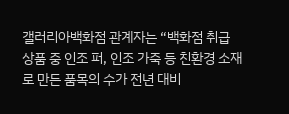갤러리아백화점 관계자는 “백화점 취급 상품 중 인조 퍼, 인조 가죽 등 친환경 소재로 만든 품목의 수가 전년 대비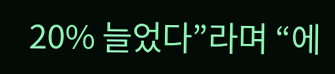20% 늘었다”라며 “에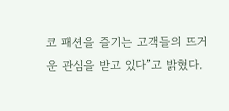코 패션을 즐기는 고객들의 뜨거운 관심을 받고 있다”고 밝혔다.